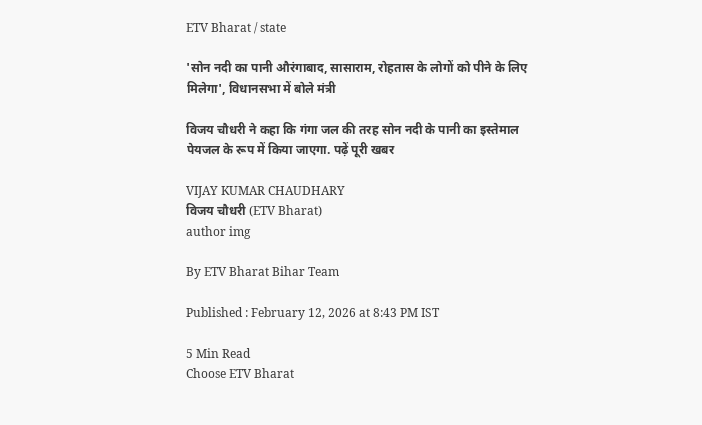ETV Bharat / state

'सोन नदी का पानी औरंगाबाद, सासाराम, रोहतास के लोगों को पीने के लिए मिलेगा', विधानसभा में बोले मंत्री

विजय चौधरी ने कहा कि गंगा जल की तरह सोन नदी के पानी का इस्तेमाल पेयजल के रूप में किया जाएगा. पढ़ें पूरी खबर

VIJAY KUMAR CHAUDHARY
विजय चौधरी (ETV Bharat)
author img

By ETV Bharat Bihar Team

Published : February 12, 2026 at 8:43 PM IST

5 Min Read
Choose ETV Bharat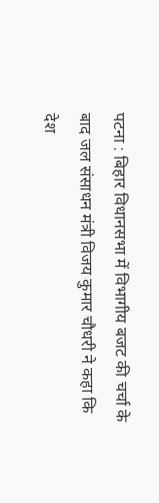पटना : बिहार विधानसभा में विभागीय बजट की चर्चा के बाद जल संसाधन मंत्री विजय कुमार चौधरी ने कहा कि देश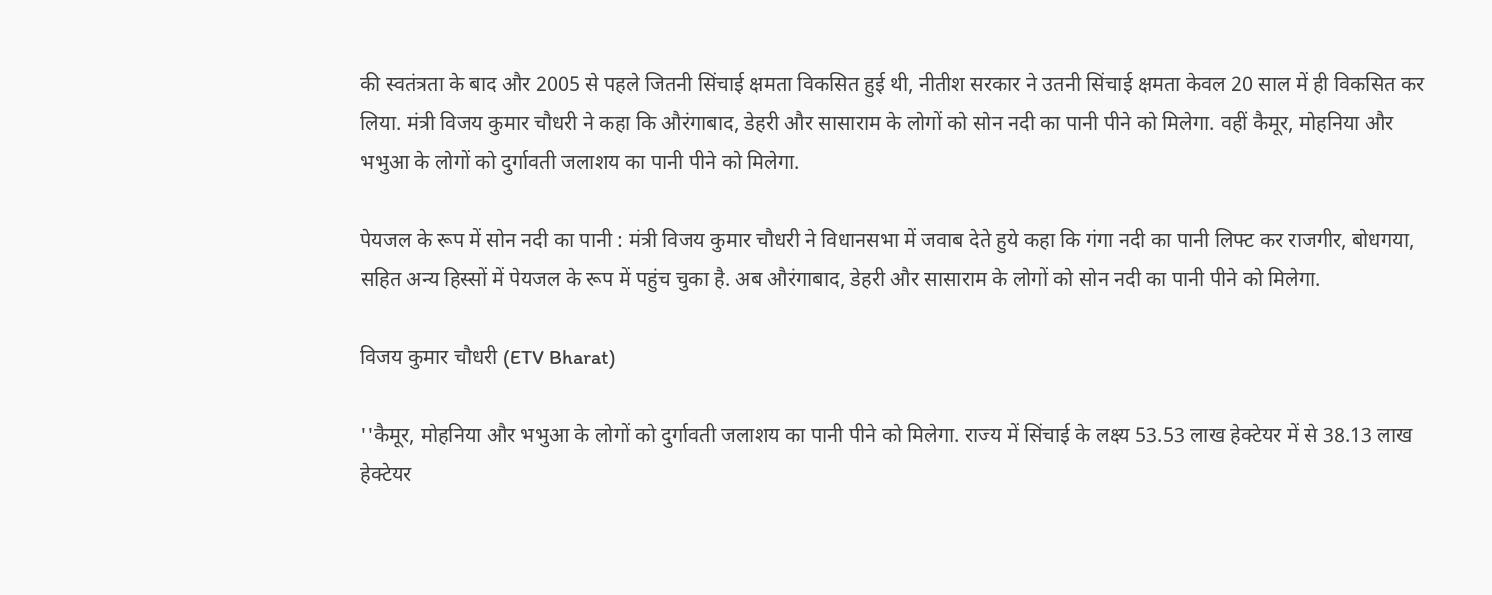की स्वतंत्रता के बाद और 2005 से पहले जितनी सिंचाई क्षमता विकसित हुई थी, नीतीश सरकार ने उतनी सिंचाई क्षमता केवल 20 साल में ही विकसित कर लिया. मंत्री विजय कुमार चौधरी ने कहा कि औरंगाबाद, डेहरी और सासाराम के लोगों को सोन नदी का पानी पीने को मिलेगा. वहीं कैमूर, मोहनिया और भभुआ के लोगों को दुर्गावती जलाशय का पानी पीने को मिलेगा.

पेयजल के रूप में सोन नदी का पानी : मंत्री विजय कुमार चौधरी ने विधानसभा में जवाब देते हुये कहा कि गंगा नदी का पानी लिफ्ट कर राजगीर, बोधगया, सहित अन्य हिस्सों में पेयजल के रूप में पहुंच चुका है. अब औरंगाबाद, डेहरी और सासाराम के लोगों को सोन नदी का पानी पीने को मिलेगा.

विजय कुमार चौधरी (ETV Bharat)

''कैमूर, मोहनिया और भभुआ के लोगों को दुर्गावती जलाशय का पानी पीने को मिलेगा. राज्य में सिंचाई के लक्ष्य 53.53 लाख हेक्टेयर में से 38.13 लाख हेक्टेयर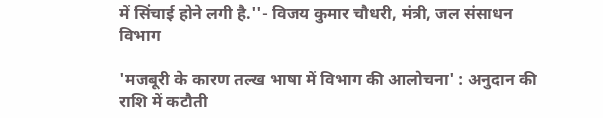में सिंचाई होने लगी है.''- विजय कुमार चौधरी, मंत्री, जल संसाधन विभाग

'मजबूरी के कारण तल्ख भाषा में विभाग की आलोचना' : अनुदान की राशि में कटौती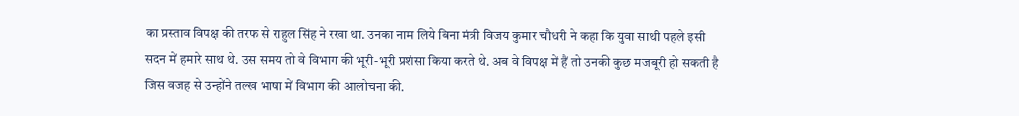का प्रस्ताव विपक्ष की तरफ से राहुल सिंह ने रखा था. उनका नाम लिये बिना मंत्री विजय कुमार चौधरी ने कहा कि युवा साथी पहले इसी सदन में हमारे साथ थे. उस समय तो वे विभाग की भूरी-भूरी प्रशंसा किया करते थे. अब वे विपक्ष में हैं तो उनकी कुछ मजबूरी हो सकती है जिस वजह से उन्होंने तल्ख भाषा में विभाग की आलोचना की.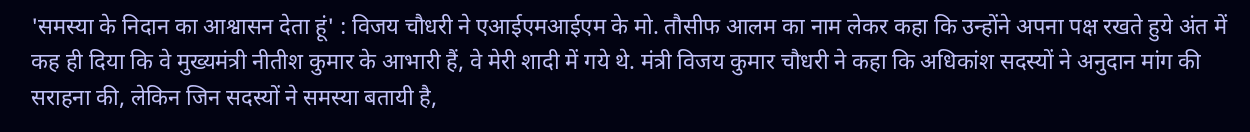'समस्या के निदान का आश्वासन देता हूं' : विजय चौधरी ने एआईएमआईएम के मो. तौसीफ आलम का नाम लेकर कहा कि उन्होंने अपना पक्ष रखते हुये अंत में कह ही दिया कि वे मुख्यमंत्री नीतीश कुमार के आभारी हैं, वे मेरी शादी में गये थे. मंत्री विजय कुमार चौधरी ने कहा कि अधिकांश सदस्यों ने अनुदान मांग की सराहना की, लेकिन जिन सदस्यों ने समस्या बतायी है,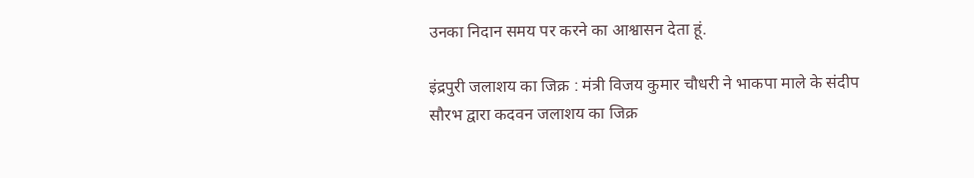उनका निदान समय पर करने का आश्वासन देता हूं.

इंद्रपुरी जलाशय का जिक्र : मंत्री विजय कुमार चौधरी ने भाकपा माले के संदीप सौरभ द्वारा कदवन जलाशय का जिक्र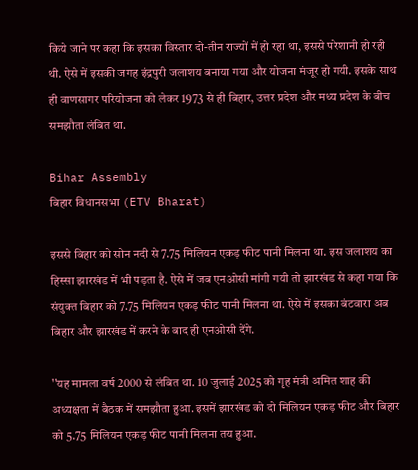किये जाने पर कहा कि इसका विस्तार दो-तीन राज्यों में हो रहा था, इससे परेशानी हो रही थी. ऐसे में इसकी जगह इंद्रपुरी जलाशय बनाया गया और योजना मंजूर हो गयी. इसके साथ ही वाणसागर परियोजना को लेकर 1973 से ही बिहार, उत्तर प्रदेश और मध्य प्रदेश के बीच समझौता लंबित था.

Bihar Assembly
बिहार विधानसभा (ETV Bharat)

इससे बिहार को सोन नदी से 7.75 मिलियन एकड़ फीट पानी मिलना था. इस जलाशय का हिस्सा झारखंड में भी पड़ता है. ऐसे में जब एनओसी मांगी गयी तो झारखंड से कहा गया कि संयुक्त बिहार को 7.75 मिलियन एकड़ फीट पानी मिलना था. ऐसे में इसका बंटवारा अब बिहार और झारखंड में करने के बाद ही एनओसी देंगे.

''यह मामला वर्ष 2000 से लंबित था. 10 जुलाई 2025 को गृह मंत्री अमित शाह की अध्यक्षता में बैठक में समझौता हुआ. इसमें झारखंड को दो मिलियन एकड़ फीट और बिहार को 5.75 मिलियन एकड़ फीट पानी मिलना तय हुआ.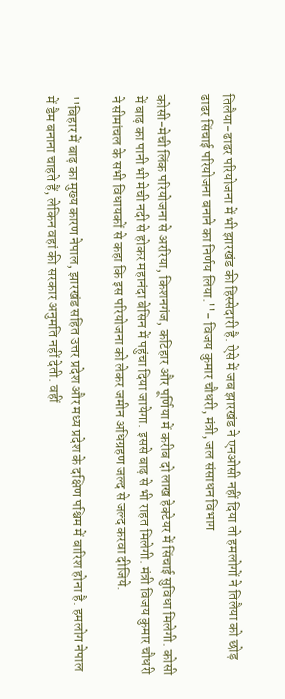तिलैया-ढाढर परियोजना में भी झारखंड की हिस्सेदारी है. ऐसे में जब झारखंड ने एनओसी नहीं दिया तो हमलोगों ने तिलैया को छोड़ ढाढर सिंचाई परियोजना बनाने का निर्णय लिया.''- विजय कुमार चौधरी, मंत्री, जल संसाधन विभाग

कोसी-मेची लिंक परियोजना से अररिया, किशनगंज, कटिहार और पूर्णिया में करीब दो लाख हेक्टेयर में सिंचाई सुविधा मिलेगी. कोसी में बाढ़ का पानी भी मेची नदी से होकर महानंदा बेसिन में पहुंचा दिया जायेगा. इससे बाढ़ से भी राहत मिलेगी. मंत्री विजय कुमार चौधरी ने सीमांचल के सभी विधायकों से कहा कि इस परियोजना को लेकर जमीन अधिग्रहण जल्द से जल्द करवा दीजिये.

''बिहार में बाढ़ का मुख्य कारण नेपाल, झारखंड सहित उत्तर प्रदेश और मध्य प्रदेश के दक्षिण पश्चिम में बारिश होना है. हमलोग नेपाल में डैम बनाना चाहते हैं, लेकिन वहां की सरकार अनुमति नहीं देती. वहीं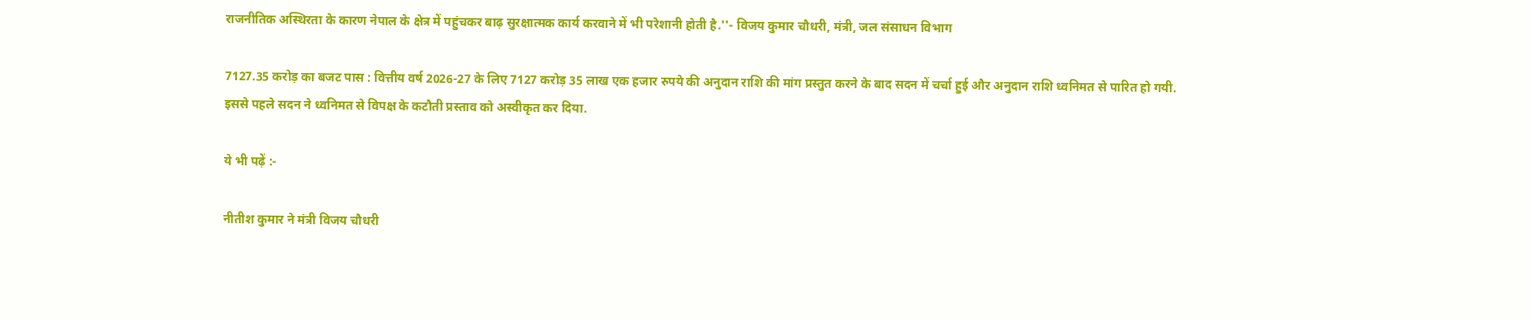राजनीतिक अस्थिरता के कारण नेपाल के क्षेत्र में पहुंचकर बाढ़ सुरक्षात्मक कार्य करवाने में भी परेशानी होती है.''- विजय कुमार चौधरी, मंत्री, जल संसाधन विभाग

7127.35 करोड़ का बजट पास : वित्तीय वर्ष 2026-27 के लिए 7127 करोड़ 35 लाख एक हजार रुपये की अनुदान राशि की मांग प्रस्तुत करने के बाद सदन में चर्चा हुई और अनुदान राशि ध्वनिमत से पारित हो गयी. इससे पहले सदन ने ध्वनिमत से विपक्ष के कटौती प्रस्ताव को अस्वीकृत कर दिया.

ये भी पढ़ें :-

नीतीश कुमार ने मंत्री विजय चौधरी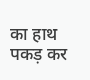का हाथ पकड़ कर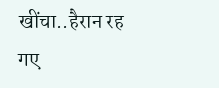खींचा..हैरान रह गए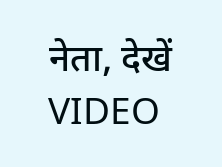नेता, देखें VIDEO